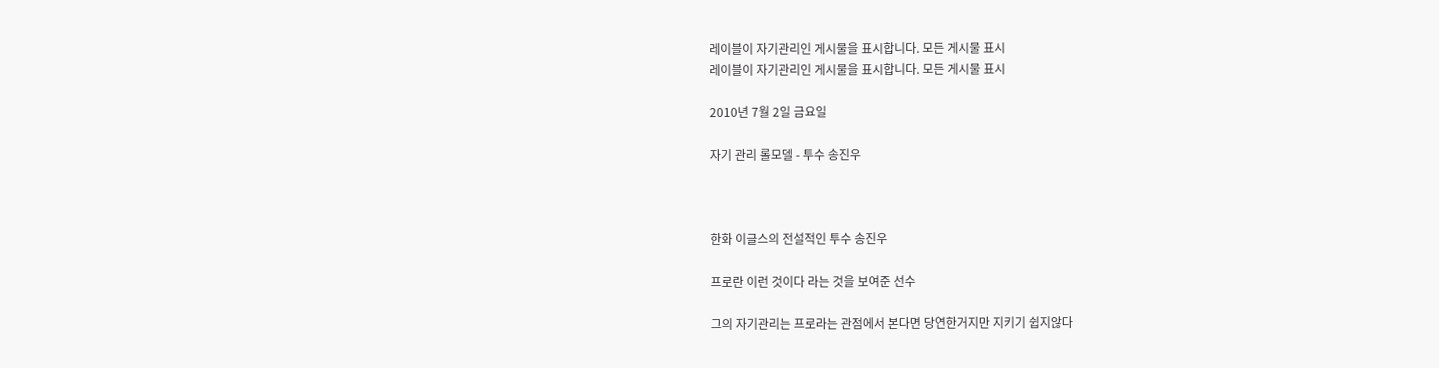레이블이 자기관리인 게시물을 표시합니다. 모든 게시물 표시
레이블이 자기관리인 게시물을 표시합니다. 모든 게시물 표시

2010년 7월 2일 금요일

자기 관리 롤모델 - 투수 송진우



한화 이글스의 전설적인 투수 송진우

프로란 이런 것이다 라는 것을 보여준 선수

그의 자기관리는 프로라는 관점에서 본다면 당연한거지만 지키기 쉽지않다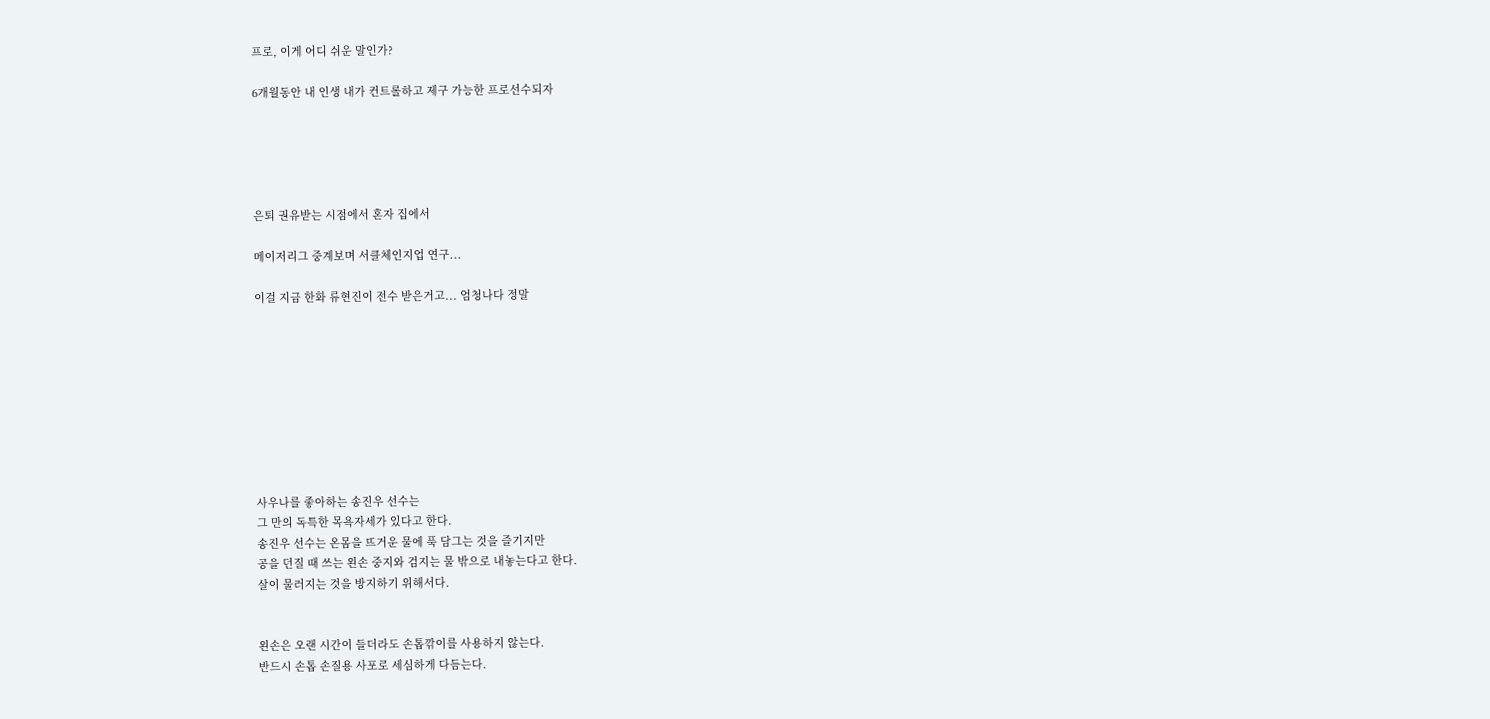프로, 이게 어디 쉬운 말인가?

6개월동안 내 인생 내가 컨트롤하고 제구 가능한 프로선수되자





은퇴 권유받는 시점에서 혼자 집에서

메이저리그 중계보며 서클체인지업 연구...

이걸 지금 한화 류현진이 전수 받은거고... 엄청나다 정말









사우나를 좋아하는 송진우 선수는
그 만의 독특한 목욕자세가 있다고 한다.
송진우 선수는 온몸을 뜨거운 물에 푹 담그는 것을 즐기지만
공을 던질 때 쓰는 왼손 중지와 검지는 물 밖으로 내놓는다고 한다.
살이 물러지는 것을 방지하기 위해서다.


왼손은 오랜 시간이 들더라도 손톱깎이를 사용하지 않는다.
반드시 손톱 손질용 사포로 세심하게 다듬는다.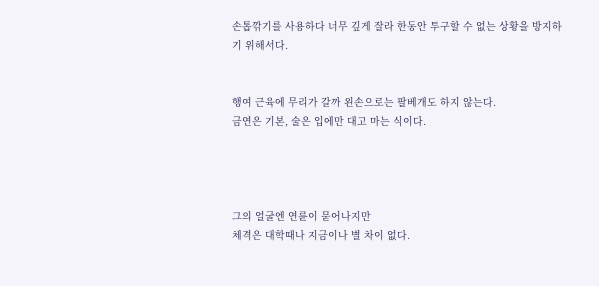손톱깎기를 사용하다 너무 깊게 잘라 한동안 투구할 수 없는 상황을 방지하기 위해서다.


행여 근육에 무리가 갈까 왼손으로는 팔베개도 하지 않는다.
금연은 기본, 술은 입에만 대고 마는 식이다.




그의 얼굴엔 연륜이 묻어나지만
체격은 대학때나 지금이나 별 차이 없다.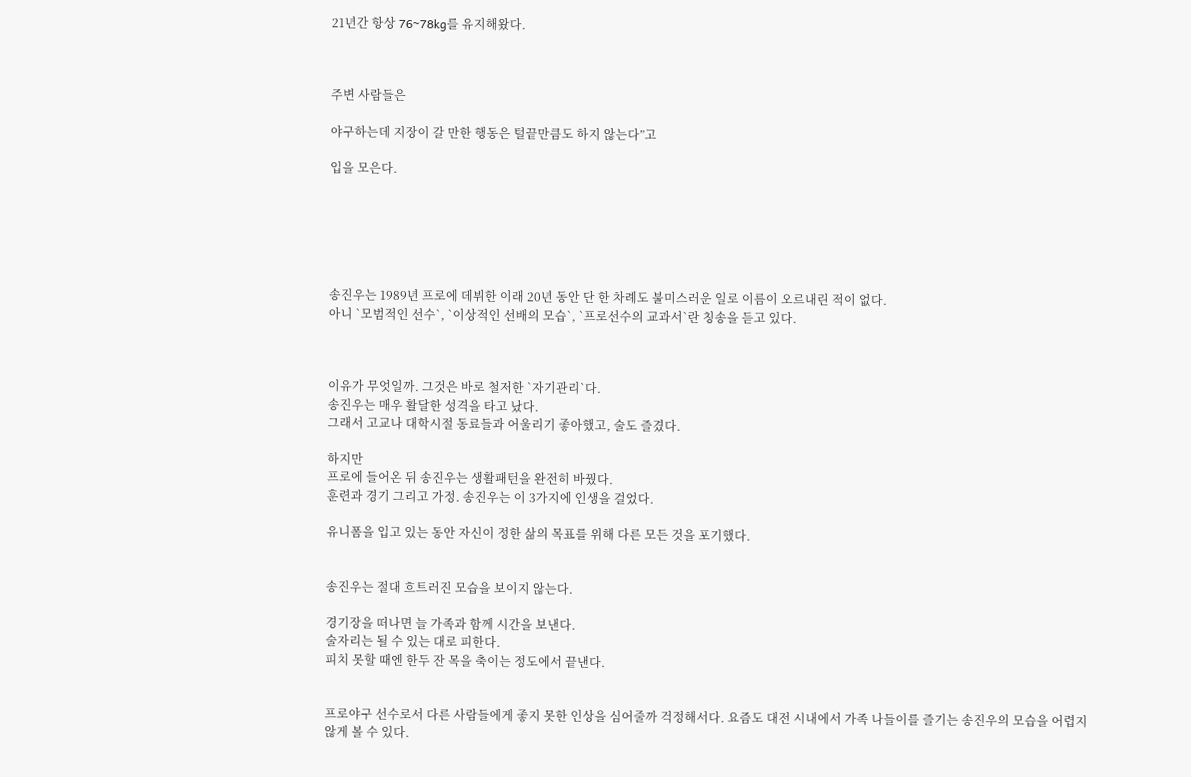21년간 항상 76~78kg를 유지해왔다.



주변 사람들은

야구하는데 지장이 갈 만한 행동은 털끝만큼도 하지 않는다”고

입을 모은다.






송진우는 1989년 프로에 데뷔한 이래 20년 동안 단 한 차례도 불미스러운 일로 이름이 오르내린 적이 없다.
아니 `모범적인 선수`, `이상적인 선배의 모습`, `프로선수의 교과서`란 칭송을 듣고 있다.



이유가 무엇일까. 그것은 바로 철저한 `자기관리`다.
송진우는 매우 활달한 성격을 타고 났다.
그래서 고교나 대학시절 동료들과 어울리기 좋아했고, 술도 즐겼다.

하지만
프로에 들어온 뒤 송진우는 생활패턴을 완전히 바꿨다.
훈련과 경기 그리고 가정. 송진우는 이 3가지에 인생을 걸었다.

유니폼을 입고 있는 동안 자신이 정한 삶의 목표를 위해 다른 모든 것을 포기했다.


송진우는 절대 흐트러진 모습을 보이지 않는다.

경기장을 떠나면 늘 가족과 함께 시간을 보낸다.
술자리는 될 수 있는 대로 피한다.
피치 못할 때엔 한두 잔 목을 축이는 정도에서 끝낸다.


프로야구 선수로서 다른 사람들에게 좋지 못한 인상을 심어줄까 걱정해서다. 요즘도 대전 시내에서 가족 나들이를 즐기는 송진우의 모습을 어렵지 않게 볼 수 있다.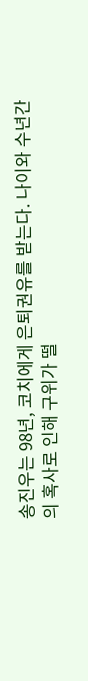송진우는 98년, 코치에게 은퇴권유를 받는다. 나이와 수년간의 혹사로 인해 구위가 떨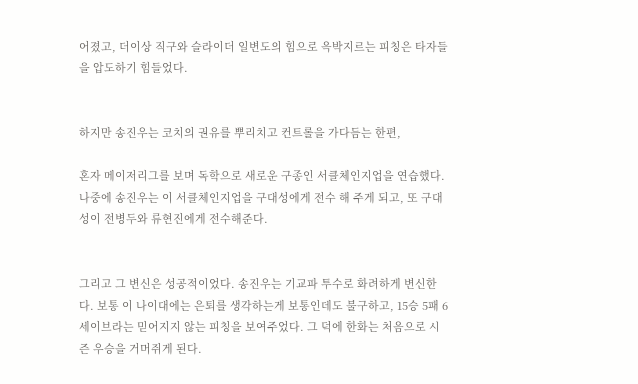어졌고, 더이상 직구와 슬라이더 일변도의 힘으로 윽박지르는 피칭은 타자들을 압도하기 힘들었다.


하지만 송진우는 코치의 권유를 뿌리치고 컨트롤을 가다듬는 한편,

혼자 메이저리그를 보며 독학으로 새로운 구종인 서클체인지업을 연습했다. 나중에 송진우는 이 서클체인지업을 구대성에게 전수 해 주게 되고, 또 구대성이 전병두와 류현진에게 전수해준다.


그리고 그 변신은 성공적이었다. 송진우는 기교파 투수로 화려하게 변신한다. 보통 이 나이대에는 은퇴를 생각하는게 보통인데도 불구하고, 15승 5패 6세이브라는 믿어지지 않는 피칭을 보여주었다. 그 덕에 한화는 처음으로 시즌 우승을 거머쥐게 된다.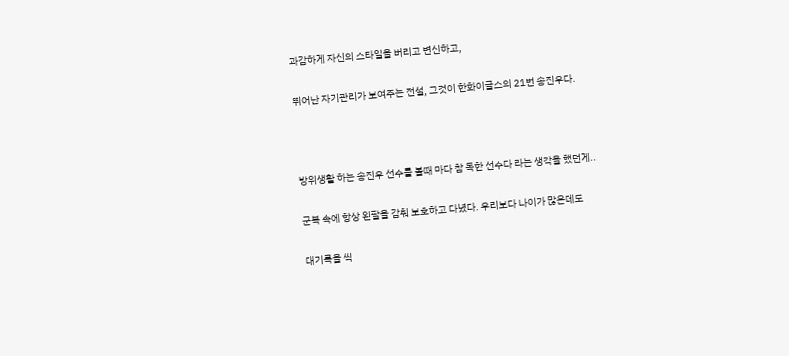과감하게 자신의 스타일을 버리고 변신하고,

뛰어난 자기관리가 보여주는 전설, 그것이 한화이글스의 21번 송진우다.



방위생활 하는 송진우 선수를 볼때 마다 참 독한 선수다 라는 생각을 했던게..

군복 속에 항상 왼팔을 감춰 보호하고 다녔다. 우리보다 나이가 많은데도

대기록을 씩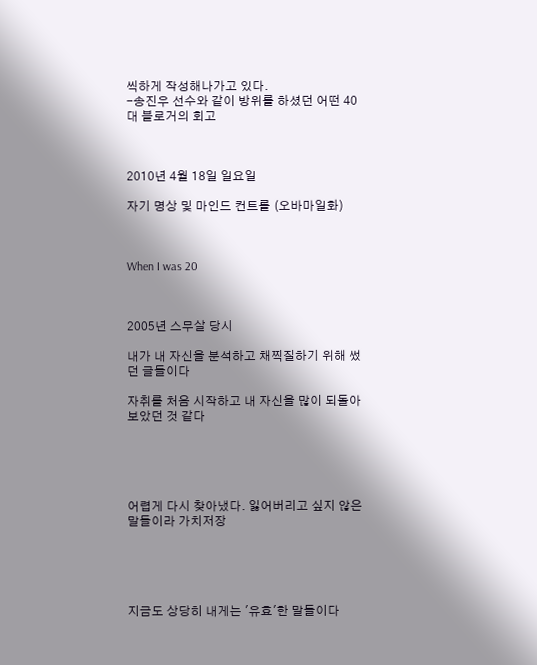씩하게 작성해나가고 있다.
-송진우 선수와 같이 방위를 하셨던 어떤 40대 블로거의 회고



2010년 4월 18일 일요일

자기 명상 및 마인드 컨트롤 (오바마일화)



When I was 20



2005년 스무살 당시

내가 내 자신을 분석하고 채찍질하기 위해 썼던 글들이다

자취를 처음 시작하고 내 자신을 많이 되돌아보았던 것 같다





어렵게 다시 찾아냈다. 잃어버리고 싶지 않은 말들이라 가치저장





지금도 상당히 내게는 '유효'한 말들이다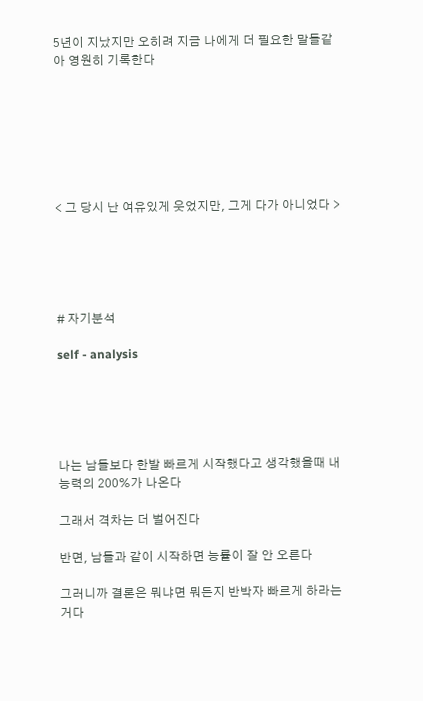5년이 지났지만 오히려 지금 나에게 더 필요한 말들같아 영원히 기록한다







< 그 당시 난 여유있게 웃었지만, 그게 다가 아니었다 >





# 자기분석

self - analysis





나는 남들보다 한발 빠르게 시작했다고 생각했을때 내 능력의 200%가 나온다

그래서 격차는 더 벌어진다

반면, 남들과 같이 시작하면 능률이 잘 안 오른다

그러니까 결론은 뭐냐면 뭐든지 반박자 빠르게 하라는거다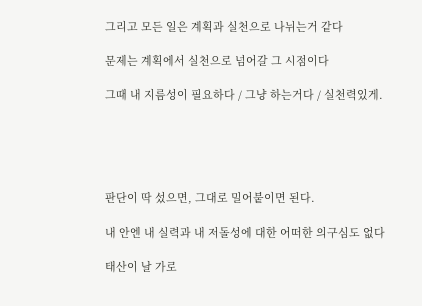그리고 모든 일은 계획과 실천으로 나뉘는거 같다

문제는 계획에서 실천으로 넘어갈 그 시점이다

그때 내 지름성이 필요하다 / 그냥 하는거다 / 실천력있게.





판단이 딱 섰으면, 그대로 밀어붙이면 된다.

내 안엔 내 실력과 내 저돌성에 대한 어떠한 의구심도 없다

태산이 날 가로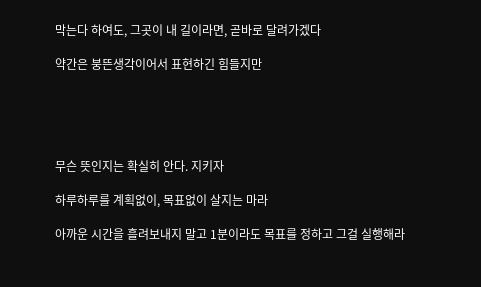막는다 하여도, 그곳이 내 길이라면, 곧바로 달려가겠다

약간은 붕뜬생각이어서 표현하긴 힘들지만





무슨 뜻인지는 확실히 안다. 지키자

하루하루를 계획없이, 목표없이 살지는 마라

아까운 시간을 흘려보내지 말고 1분이라도 목표를 정하고 그걸 실행해라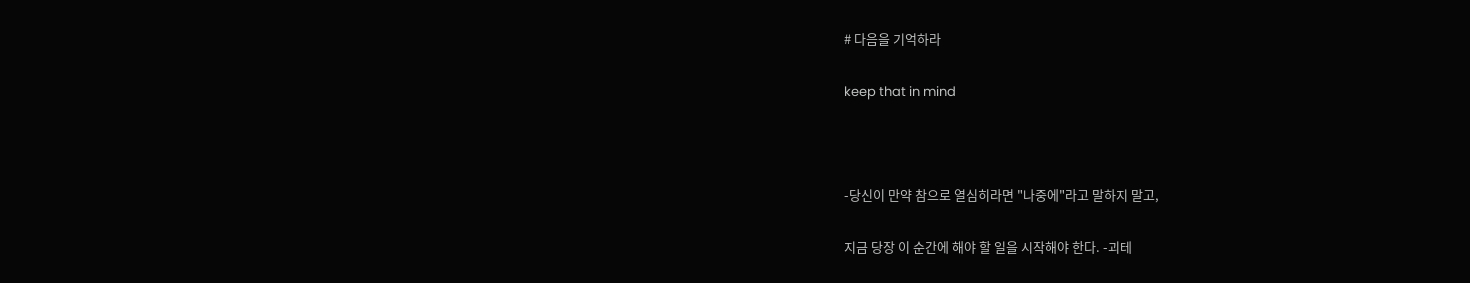# 다음을 기억하라

keep that in mind



-당신이 만약 참으로 열심히라면 "나중에"라고 말하지 말고,

지금 당장 이 순간에 해야 할 일을 시작해야 한다. -괴테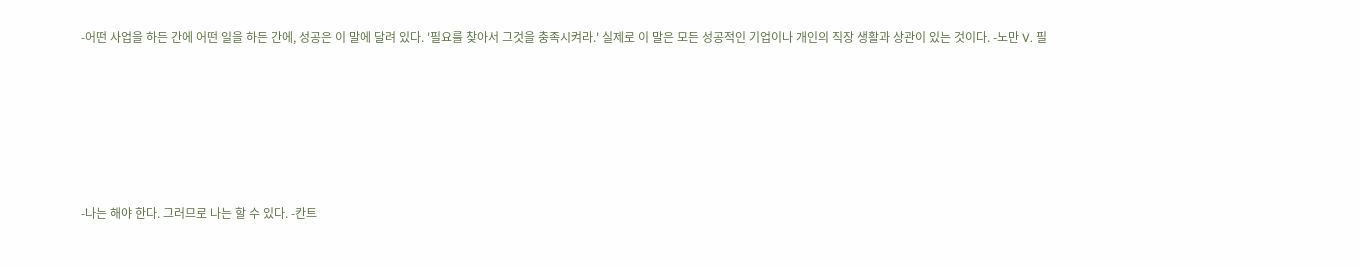-어떤 사업을 하든 간에 어떤 일을 하든 간에, 성공은 이 말에 달려 있다. '필요를 찾아서 그것을 충족시켜라.' 실제로 이 말은 모든 성공적인 기업이나 개인의 직장 생활과 상관이 있는 것이다. -노만 V. 필







-나는 해야 한다. 그러므로 나는 할 수 있다. -칸트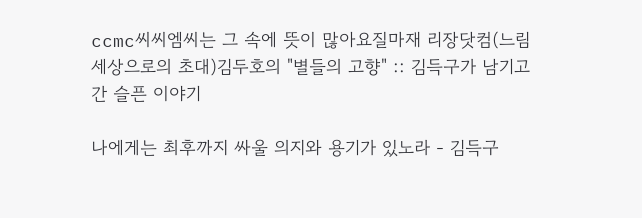ccmc씨씨엠씨는 그 속에 뜻이 많아요질마재 리장닷컴(느림세상으로의 초대)김두호의 "별들의 고향" :: 김득구가 남기고 간 슬픈 이야기

나에게는 최후까지 싸울 의지와 용기가 있노라 - 김득구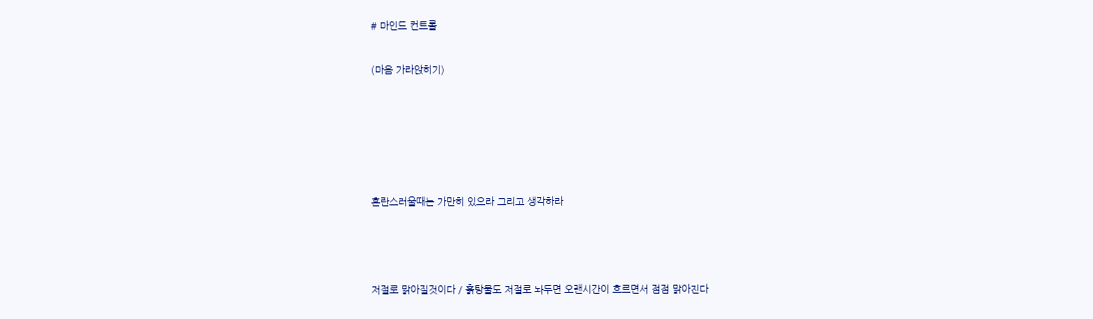# 마인드 컨트롤

(마음 가라앉히기)





혼란스러울때는 가만히 있으라 그리고 생각하라



저절로 맑아질것이다 / 흙탕물도 저절로 놔두면 오랜시간이 흐르면서 점점 맑아진다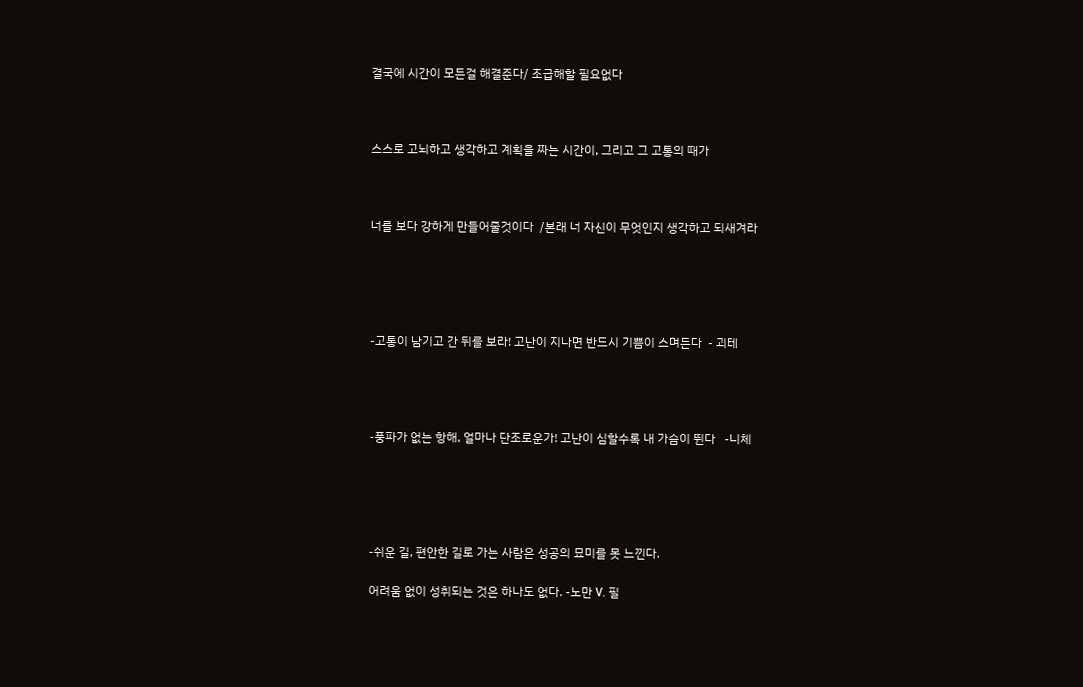결국에 시간이 모든걸 해결준다/ 조급해할 필요없다



스스로 고뇌하고 생각하고 계획을 짜는 시간이, 그리고 그 고통의 때가



너를 보다 강하게 만들어줄것이다  /본래 너 자신이 무엇인지 생각하고 되새겨라





-고통이 남기고 간 뒤를 보라! 고난이 지나면 반드시 기쁨이 스며든다  - 괴테




-풍파가 없는 항해, 얼마나 단조로운가! 고난이 심할수록 내 가슴이 뛴다   -니체





-쉬운 길, 편안한 길로 가는 사람은 성공의 묘미를 못 느낀다.

어려움 없이 성취되는 것은 하나도 없다. -노만 V. 필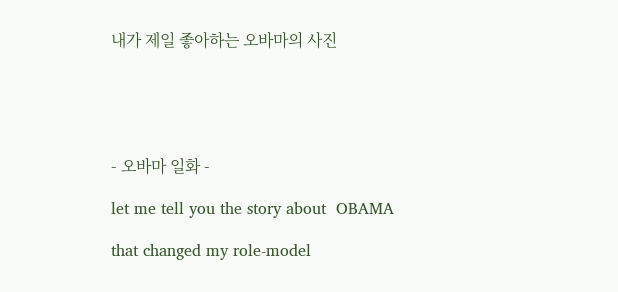내가 제일 좋아하는 오바마의 사진





- 오바마 일화 -

let me tell you the story about  OBAMA

that changed my role-model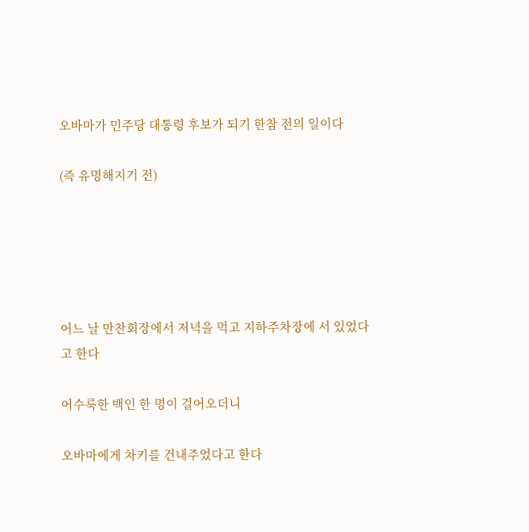오바마가 민주당 대통령 후보가 되기 한참 전의 일이다

(즉 유명해지기 전)





어느 날 만찬회장에서 저녁을 먹고 지하주차장에 서 있었다고 한다

어수룩한 백인 한 명이 걸어오더니

오바마에게 차키를 건내주었다고 한다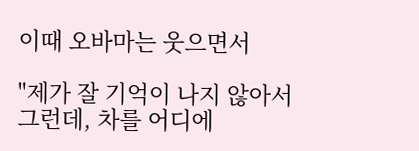이때 오바마는 웃으면서

"제가 잘 기억이 나지 않아서 그런데, 차를 어디에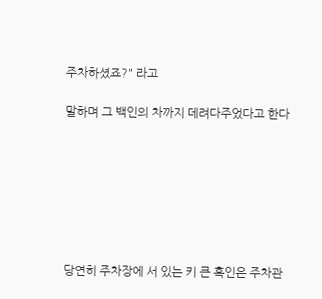주차하셨죠?" 라고

말하며 그 백인의 차까지 데려다주었다고 한다







당연히 주차장에 서 있는 키 큰 흑인은 주차관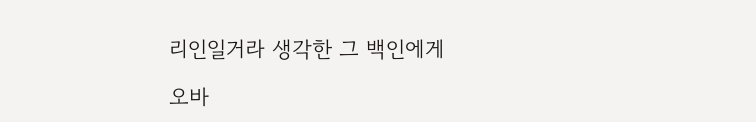리인일거라 생각한 그 백인에게

오바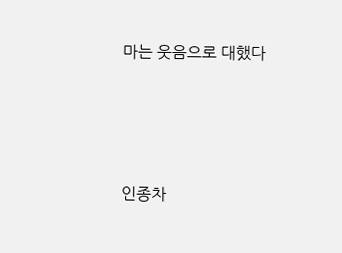마는 웃음으로 대했다





인종차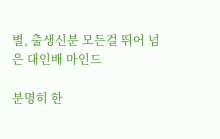별, 출생신분 모든걸 뛰어 넘은 대인배 마인드

분명히 한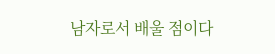남자로서 배울 점이다